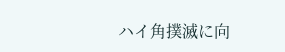ハイ角撲滅に向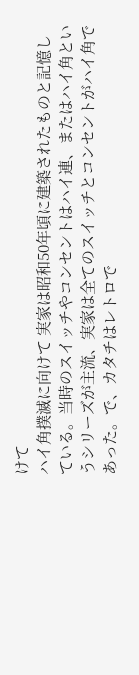けて
ハイ角撲滅に向けて 実家は昭和50年頃に建築されたものと記憶している。当時のスイッチやコンセントはハイ連、またはハイ角というシリーズが主流、実家は全てのスイッチとコンセントがハイ角であった。で、カタチはレトロで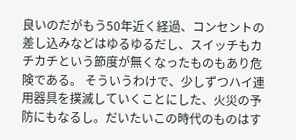良いのだがもう50年近く経過、コンセントの差し込みなどはゆるゆるだし、スイッチもカチカチという節度が無くなったものもあり危険である。 そういうわけで、少しずつハイ連用器具を撲滅していくことにした、火災の予防にもなるし。だいたいこの時代のものはす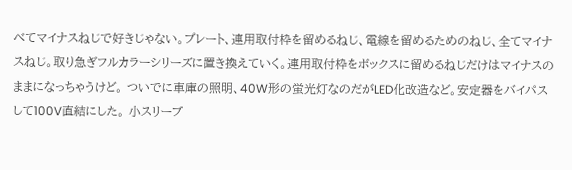べてマイナスねじで好きじゃない。プレート、連用取付枠を留めるねじ、電線を留めるためのねじ、全てマイナスねじ。取り急ぎフルカラーシリーズに置き換えていく。連用取付枠をボックスに留めるねじだけはマイナスのままになっちゃうけど。 ついでに車庫の照明、40W形の蛍光灯なのだがLED化改造など。安定器をバイパスして100V直結にした。 小スリーブ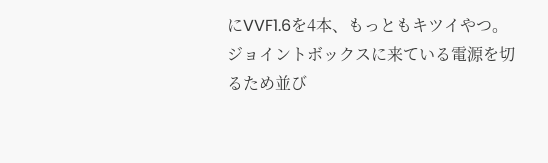にVVF1.6を4本、もっともキツイやつ。ジョイントボックスに来ている電源を切るため並び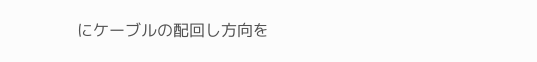にケーブルの配回し方向を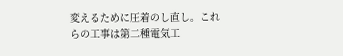変えるために圧着のし直し。これらの工事は第二種電気工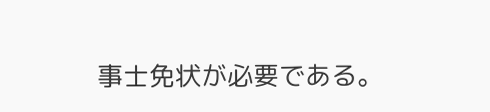事士免状が必要である。